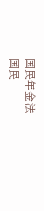国民年金法
国民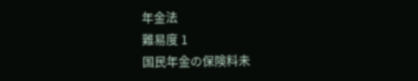年金法
難易度 1
国民年金の保険料未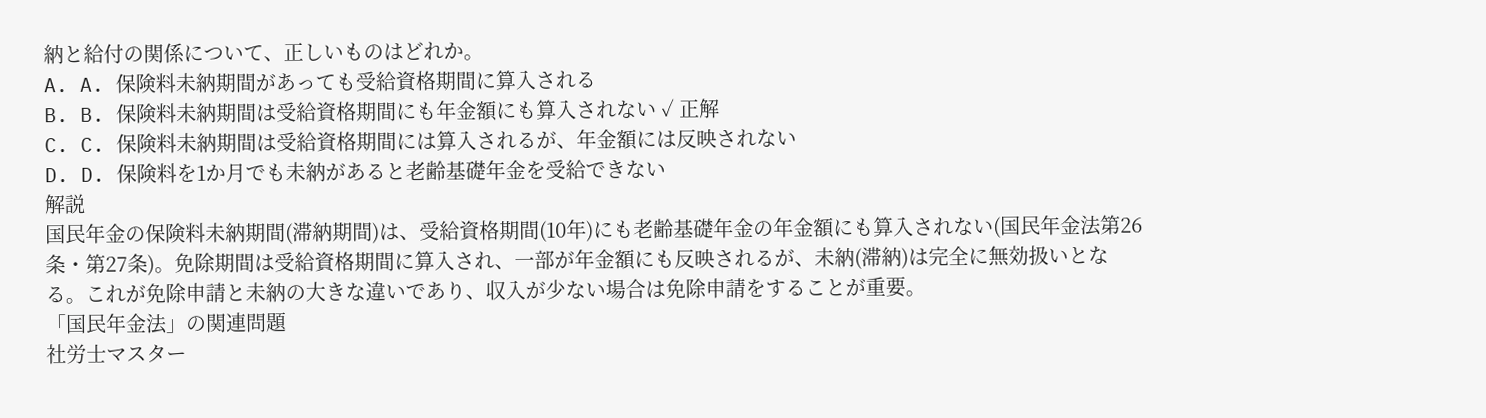納と給付の関係について、正しいものはどれか。
A. A. 保険料未納期間があっても受給資格期間に算入される
B. B. 保険料未納期間は受給資格期間にも年金額にも算入されない ✓ 正解
C. C. 保険料未納期間は受給資格期間には算入されるが、年金額には反映されない
D. D. 保険料を1か月でも未納があると老齢基礎年金を受給できない
解説
国民年金の保険料未納期間(滞納期間)は、受給資格期間(10年)にも老齢基礎年金の年金額にも算入されない(国民年金法第26条・第27条)。免除期間は受給資格期間に算入され、一部が年金額にも反映されるが、未納(滞納)は完全に無効扱いとなる。これが免除申請と未納の大きな違いであり、収入が少ない場合は免除申請をすることが重要。
「国民年金法」の関連問題
社労士マスター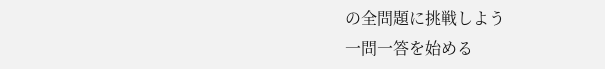の全問題に挑戦しよう
一問一答を始める